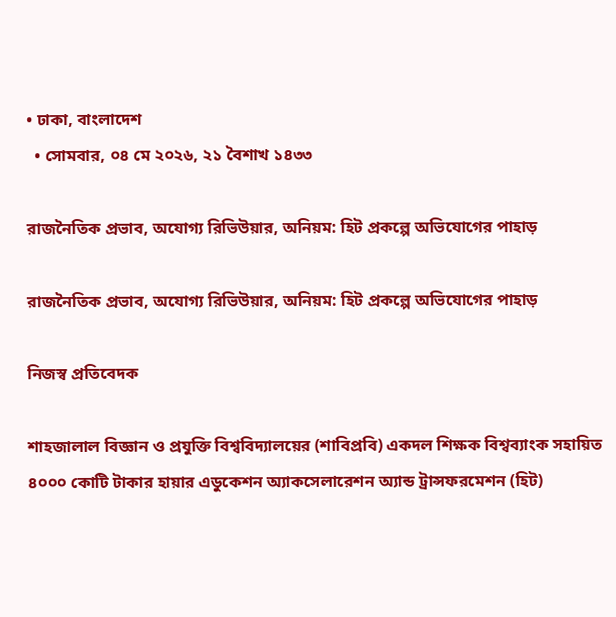• ঢাকা, বাংলাদেশ
  • সোমবার, ০৪ মে ২০২৬, ২১ বৈশাখ ১৪৩৩

রাজনৈতিক প্রভাব, অযোগ্য রিভিউয়ার, অনিয়ম: হিট প্রকল্পে অভিযোগের পাহাড়

রাজনৈতিক প্রভাব, অযোগ্য রিভিউয়ার, অনিয়ম: হিট প্রকল্পে অভিযোগের পাহাড়

নিজস্ব প্রতিবেদক

শাহজালাল বিজ্ঞান ও প্রযুক্তি বিশ্ববিদ্যালয়ের (শাবিপ্রবি) একদল শিক্ষক বিশ্বব্যাংক সহায়িত ৪০০০ কোটি টাকার হায়ার এডুকেশন অ্যাকসেলারেশন অ্যান্ড ট্রান্সফরমেশন (হিট)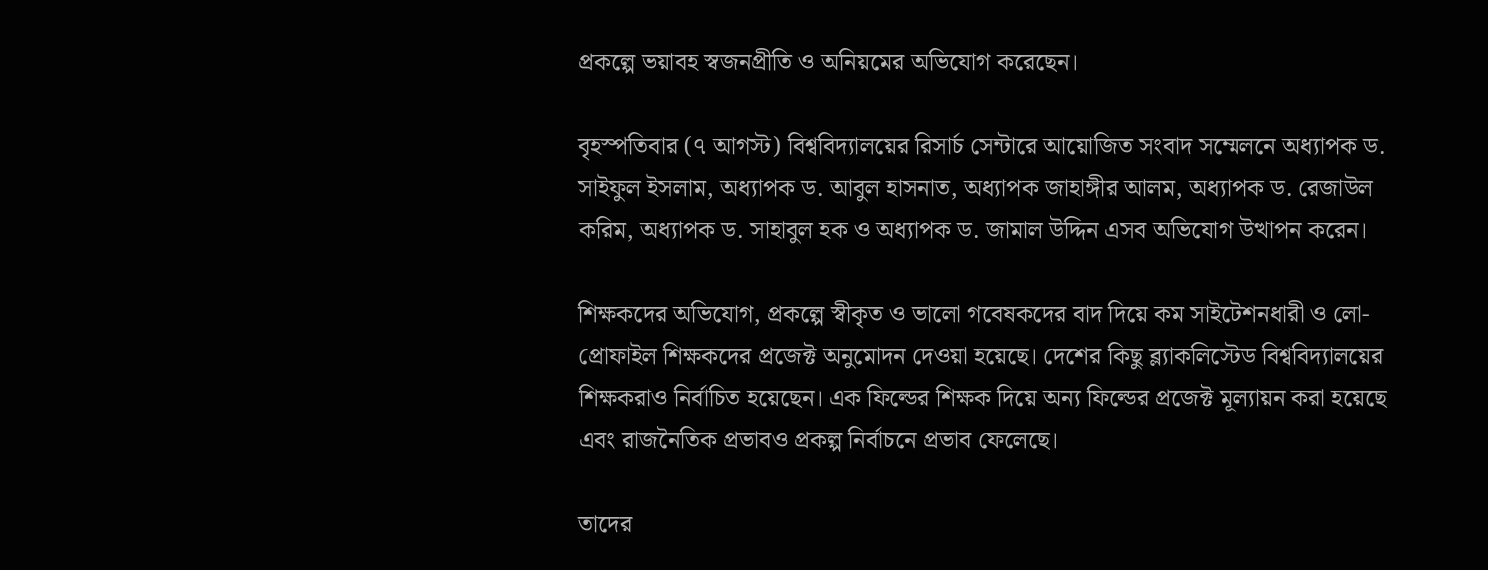প্রকল্পে ভয়াবহ স্বজনপ্রীতি ও অনিয়মের অভিযোগ করেছেন।

বৃহস্পতিবার (৭ আগস্ট) বিশ্ববিদ্যালয়ের রিসার্চ সেন্টারে আয়োজিত সংবাদ সম্মেলনে অধ্যাপক ড. সাইফুল ইসলাম, অধ্যাপক ড. আবুল হাসনাত, অধ্যাপক জাহাঙ্গীর আলম, অধ্যাপক ড. রেজাউল করিম, অধ্যাপক ড. সাহাবুল হক ও অধ্যাপক ড. জামাল উদ্দিন এসব অভিযোগ উত্থাপন করেন।

শিক্ষকদের অভিযোগ, প্রকল্পে স্বীকৃত ও ভালো গবেষকদের বাদ দিয়ে কম সাইটেশনধারী ও লো-প্রোফাইল শিক্ষকদের প্রজেক্ট অনুমোদন দেওয়া হয়েছে। দেশের কিছু ব্ল্যাকলিস্টেড বিশ্ববিদ্যালয়ের শিক্ষকরাও নির্বাচিত হয়েছেন। এক ফিল্ডের শিক্ষক দিয়ে অন্য ফিল্ডের প্রজেক্ট মূল্যায়ন করা হয়েছে এবং রাজনৈতিক প্রভাবও প্রকল্প নির্বাচনে প্রভাব ফেলেছে।

তাদের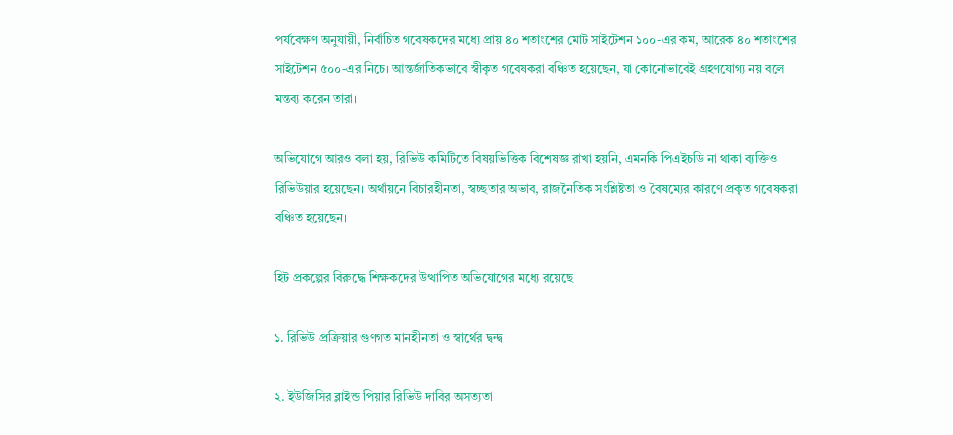পর্যবেক্ষণ অনুযায়ী, নির্বাচিত গবেষকদের মধ্যে প্রায় ৪০ শতাংশের মোট সাইটেশন ১০০-এর কম, আরেক ৪০ শতাংশের সাইটেশন ৫০০-এর নিচে। আন্তর্জাতিকভাবে স্বীকৃত গবেষকরা বঞ্চিত হয়েছেন, যা কোনোভাবেই গ্রহণযোগ্য নয় বলে মন্তব্য করেন তারা।

অভিযোগে আরও বলা হয়, রিভিউ কমিটিতে বিষয়ভিত্তিক বিশেষজ্ঞ রাখা হয়নি, এমনকি পিএইচডি না থাকা ব্যক্তিও রিভিউয়ার হয়েছেন। অর্থায়নে বিচারহীনতা, স্বচ্ছতার অভাব, রাজনৈতিক সংশ্লিষ্টতা ও বৈষম্যের কারণে প্রকৃত গবেষকরা বঞ্চিত হয়েছেন।

হিট প্রকল্পের বিরুদ্ধে শিক্ষকদের উত্থাপিত অভিযোগের মধ্যে রয়েছে

১. রিভিউ প্রক্রিয়ার গুণগত মানহীনতা ও স্বার্থের দ্বন্দ্ব

২. ইউজিসির ব্লাইন্ড পিয়ার রিভিউ দাবির অসত্যতা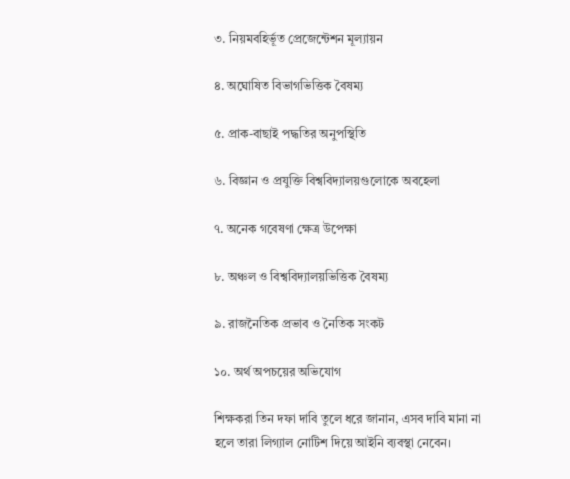৩. নিয়মবহির্ভূত প্রেজেন্টেশন মূল্যায়ন

৪. অঘোষিত বিভাগভিত্তিক বৈষম্য

৫. প্রাক-বাছাই পদ্ধতির অনুপস্থিতি

৬. বিজ্ঞান ও প্রযুক্তি বিশ্ববিদ্যালয়গুলোকে অবহেলা

৭. অনেক গবেষণা ক্ষেত্র উপেক্ষা

৮. অঞ্চল ও বিশ্ববিদ্যালয়ভিত্তিক বৈষম্য

৯. রাজনৈতিক প্রভাব ও নৈতিক সংকট

১০. অর্থ অপচয়ের অভিযোগ

শিক্ষকরা তিন দফা দাবি তুলে ধরে জানান, এসব দাবি মানা না হলে তারা লিগ্যাল নোটিশ দিয়ে আইনি ব্যবস্থা নেবেন।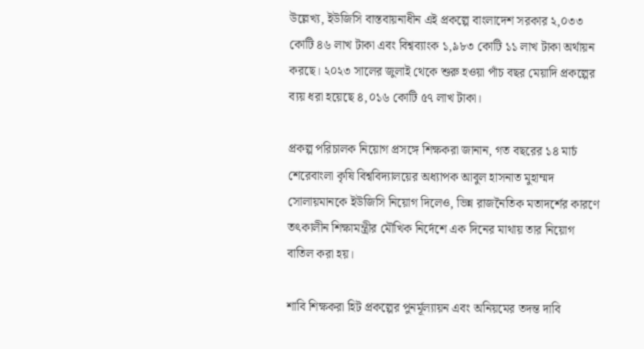উল্লেখ্য, ইউজিসি বাস্তবায়নাধীন এই প্রকল্পে বাংলাদেশ সরকার ২,০৩৩ কোটি ৪৬ লাখ টাকা এবং বিশ্বব্যাংক ১,৯৮৩ কোটি ১১ লাখ টাকা অর্থায়ন করছে। ২০২৩ সালের জুলাই থেকে শুরু হওয়া পাঁচ বছর মেয়াদি প্রকল্পের ব্যয় ধরা হয়েছে ৪,০১৬ কোটি ৫৭ লাখ টাকা।

প্রকল্প পরিচালক নিয়োগ প্রসঙ্গে শিক্ষকরা জানান, গত বছরের ১৪ মার্চ শেরেবাংলা কৃষি বিশ্ববিদ্যালয়ের অধ্যাপক আবুল হাসনাত মুহাম্মদ সোলায়মানকে ইউজিসি নিয়োগ দিলেও, ভিন্ন রাজনৈতিক মতাদর্শের কারণে তৎকালীন শিক্ষামন্ত্রীর মৌখিক নির্দেশে এক দিনের মাথায় তার নিয়োগ বাতিল করা হয়।

শাবি শিক্ষকরা হিট প্রকল্পের পুনর্মূল্যায়ন এবং অনিয়মের তদন্ত দাবি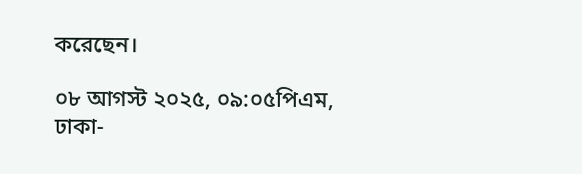করেছেন।

০৮ আগস্ট ২০২৫, ০৯:০৫পিএম, ঢাকা-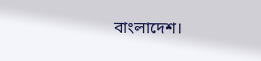বাংলাদেশ।